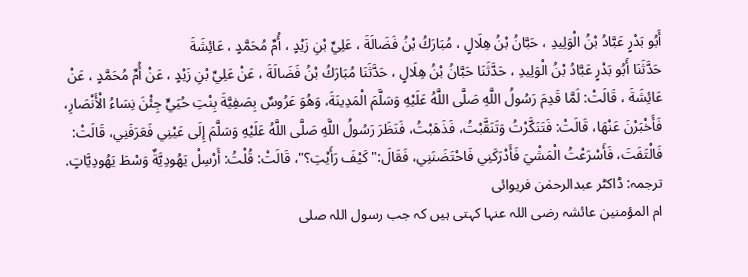أَبُو بَدْرٍ عَبَّادُ بْنُ الْوَلِيدِ ، حَبَّانُ بْنُ هِلَالٍ ، مُبَارَكُ بْنُ فَضَالَةَ ، عَلِيِّ بْنِ زَيْدٍ ، أُمِّ مُحَمَّدٍ ، عَائِشَةَ
حَدَّثَنَا أَبُو بَدْرٍ عَبَّادُ بْنُ الْوَلِيدِ ، حَدَّثَنَا حَبَّانُ بْنُ هِلَالٍ ، حَدَّثَنَا مُبَارَكُ بْنُ فَضَالَةَ ، عَنْ عَلِيِّ بْنِ زَيْدٍ ، عَنْ أُمِّ مُحَمَّدٍ ، عَنْ عَائِشَةَ ، قَالَتْ: لَمَّا قَدِمَ رَسُولُ اللَّهِ صَلَّى اللَّهُ عَلَيْهِ وَسَلَّمَ الْمَدِينَةَ، وَهُوَ عَرُوسٌ بِصَفِيَّةَ بِنْتِ حُيَيٍّ جِئْنَ نِسَاءُ الْأَنْصَارِ، فَأَخْبَرْنَ عَنْهَا، قَالَتْ: فَتَنَكَّرْتُ وَتَنَقَّبْتُ، فَذَهَبْتُ، فَنَظَرَ رَسُولُ اللَّهِ صَلَّى اللَّهُ عَلَيْهِ وَسَلَّمَ إِلَى عَيْنِي فَعَرَفَنِي، قَالَتْ: فَالْتَفَتَ، فَأَسْرَعْتُ الْمَشْيَ فَأَدْرَكَنِي فَاحْتَضَنَنِي، فَقَالَ:" كَيْفَ رَأَيْتِ؟"، قَالَتْ: قُلْتُ: أَرْسِلْ يَهُودِيَّةٌ وَسْطَ يَهُودِيَّاتٍ.
ترجمہ: ڈاکٹر عبدالرحمٰن فریوائی
ام المؤمنین عائشہ رضی اللہ عنہا کہتی ہیں کہ جب رسول اللہ صلی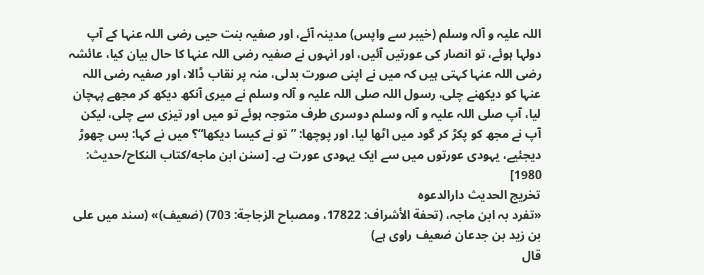اللہ علیہ و آلہ وسلم (خیبر سے واپس) مدینہ آئے، اور صفیہ بنت حیی رضی اللہ عنہا کے آپ دولہا ہوئے، تو انصار کی عورتیں آئیں، اور انہوں نے صفیہ رضی اللہ عنہا کا حال بیان کیا، عائشہ رضی اللہ عنہا کہتی ہیں کہ میں نے اپنی صورت بدلی، منہ پر نقاب ڈالا، اور صفیہ رضی اللہ عنہا کو دیکھنے چلی، رسول اللہ صلی اللہ علیہ و آلہ وسلم نے میری آنکھ دیکھ کر مجھے پہچان لیا، آپ صلی اللہ علیہ و آلہ وسلم دوسری طرف متوجہ ہوئے تو میں اور تیزی سے چلی، لیکن آپ نے مجھ کو پکڑ کر گود میں اٹھا لیا، اور پوچھا: ”تو نے کیسا دیکھا“؟ میں نے کہا: بس چھوڑ دیجئیے، یہودی عورتوں میں سے ایک یہودی عورت ہے۔ [سنن ابن ماجه/كتاب النكاح/حدیث: 1980]
تخریج الحدیث دارالدعوہ
«تفرد بہ ابن ماجہ، (تحفة الأشراف: 17822، ومصباح الزجاجة: 703) (ضعیف)» (سند میں علی بن زید بن جدعان ضعیف راوی ہے)
قال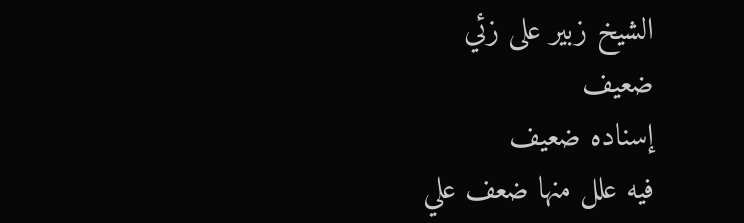الشيخ زبير على زئي
ضعيف
إسناده ضعيف
فيه علل منها ضعف علي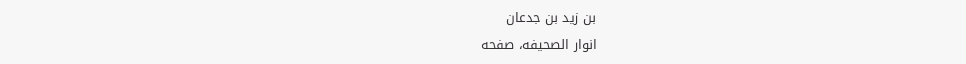بن زيد بن جدعان
انوار الصحيفه، صفحه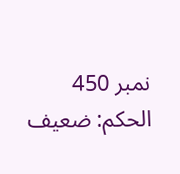نمبر 450
الحكم: ضعيف